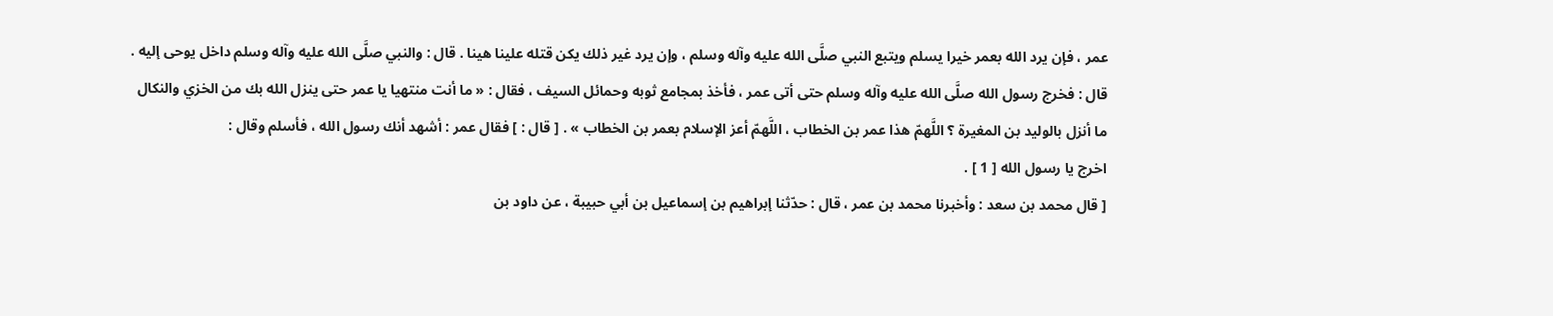عمر ، فإن يرد الله بعمر خيرا يسلم ويتبع النبي صلَّى الله عليه وآله وسلم ، وإن يرد غير ذلك يكن قتله علينا هينا . قال : والنبي صلَّى الله عليه وآله وسلم داخل يوحى إليه . قال : فخرج رسول الله صلَّى الله عليه وآله وسلم حتى أتى عمر ، فأخذ بمجامع ثوبه وحمائل السيف ، فقال : « ما أنت منتهيا يا عمر حتى ينزل الله بك من الخزي والنكال ما أنزل بالوليد بن المغيرة ؟ اللَّهمّ هذا عمر بن الخطاب ، اللَّهمّ أعز الإسلام بعمر بن الخطاب » . [ قال : ] فقال عمر : أشهد أنك رسول الله ، فأسلم وقال :
اخرج يا رسول الله [ 1 ] .
[ قال محمد بن سعد : وأخبرنا محمد بن عمر ، قال : حدّثنا إبراهيم بن إسماعيل بن أبي حبيبة ، عن داود بن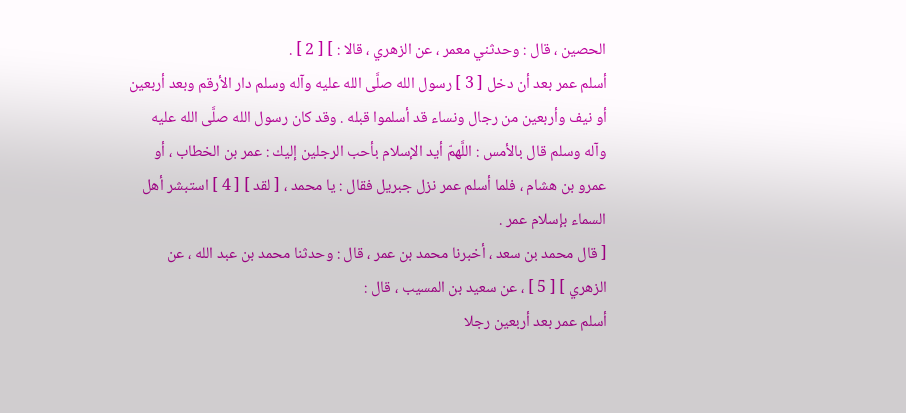الحصين ، قال : وحدثني معمر ، عن الزهري ، قالا : ] [ 2 ] .
أسلم عمر بعد أن دخل [ 3 ] رسول الله صلَّى الله عليه وآله وسلم دار الأرقم وبعد أربعين أو نيف وأربعين من رجال ونساء قد أسلموا قبله . وقد كان رسول الله صلَّى الله عليه وآله وسلم قال بالأمس : اللَّهمّ أيد الإسلام بأحب الرجلين إليك : عمر بن الخطاب ، أو عمرو بن هشام ، فلما أسلم عمر نزل جبريل فقال : يا محمد ، [ لقد ] [ 4 ] استبشر أهل السماء بإسلام عمر .
[ قال محمد بن سعد ، أخبرنا محمد بن عمر ، قال : وحدثنا محمد بن عبد الله ، عن الزهري ] [ 5 ] ، عن سعيد بن المسيب ، قال :
أسلم عمر بعد أربعين رجلا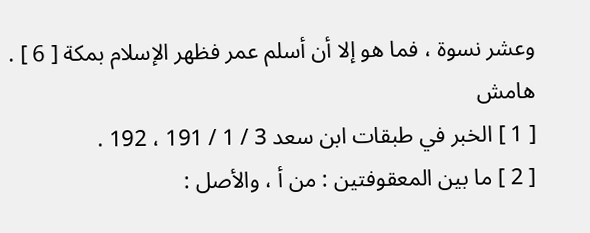وعشر نسوة ، فما هو إلا أن أسلم عمر فظهر الإسلام بمكة [ 6 ] .
هامش
[ 1 ] الخبر في طبقات ابن سعد 3 / 1 / 191 ، 192 .
[ 2 ] ما بين المعقوفتين : من أ ، والأصل :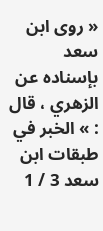« روى ابن سعد بإسناده عن الزهري ، قال : » الخبر في طبقات ابن سعد 3 / 1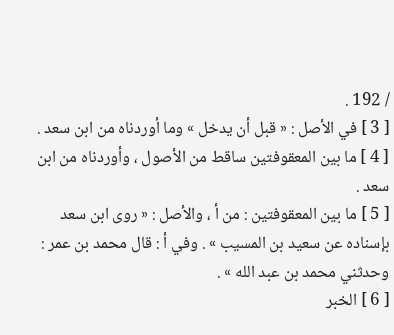/ 192 .
[ 3 ] في الأصل : « قبل أن يدخل » وما أوردناه من ابن سعد .
[ 4 ] ما بين المعقوفتين ساقط من الأصول ، وأوردناه من ابن سعد .
[ 5 ] ما بين المعقوفتين : من أ ، والأصل : « روى ابن سعد بإسناده عن سعيد بن المسيب » . وفي أ : قال محمد بن عمر : وحدثني محمد بن عبد الله » .
[ 6 ] الخبر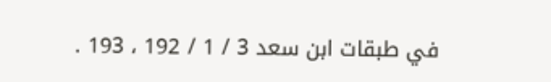في طبقات ابن سعد 3 / 1 / 192 ، 193 .